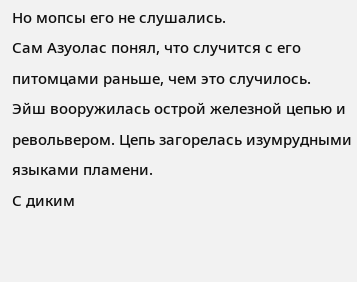Но мопсы его не слушались.
Сам Азуолас понял, что случится с его питомцами раньше, чем это случилось.
Эйш вооружилась острой железной цепью и револьвером. Цепь загорелась изумрудными языками пламени.
С диким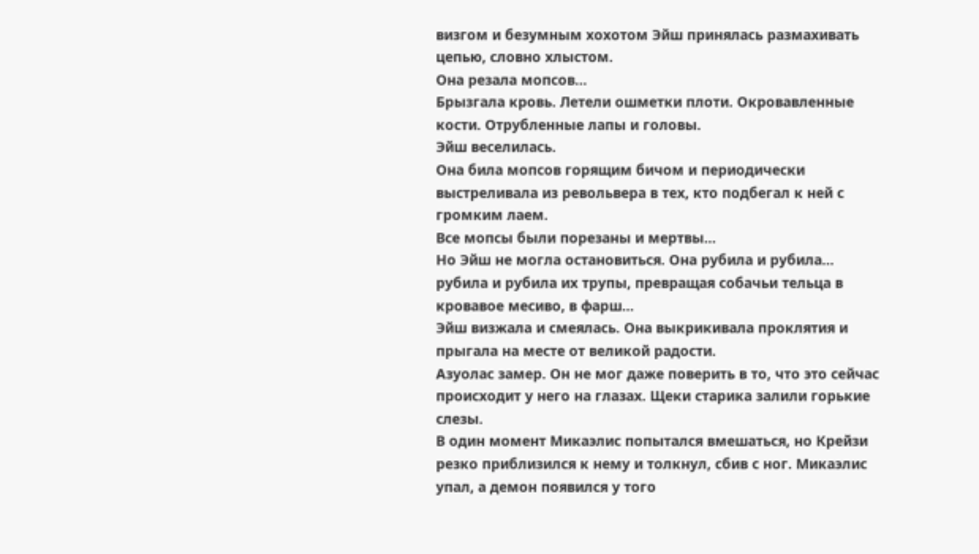визгом и безумным хохотом Эйш принялась размахивать цепью, словно хлыстом.
Она резала мопсов…
Брызгала кровь. Летели ошметки плоти. Окровавленные кости. Отрубленные лапы и головы.
Эйш веселилась.
Она била мопсов горящим бичом и периодически выстреливала из револьвера в тех, кто подбегал к ней с громким лаем.
Все мопсы были порезаны и мертвы…
Но Эйш не могла остановиться. Она рубила и рубила… рубила и рубила их трупы, превращая собачьи тельца в кровавое месиво, в фарш…
Эйш визжала и смеялась. Она выкрикивала проклятия и прыгала на месте от великой радости.
Азуолас замер. Он не мог даже поверить в то, что это сейчас происходит у него на глазах. Щеки старика залили горькие слезы.
В один момент Микаэлис попытался вмешаться, но Крейзи резко приблизился к нему и толкнул, сбив с ног. Микаэлис упал, а демон появился у того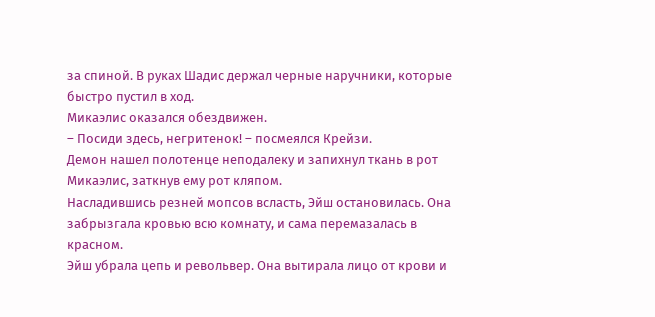за спиной. В руках Шадис держал черные наручники, которые быстро пустил в ход.
Микаэлис оказался обездвижен.
– Посиди здесь, негритенок! – посмеялся Крейзи.
Демон нашел полотенце неподалеку и запихнул ткань в рот Микаэлис, заткнув ему рот кляпом.
Насладившись резней мопсов всласть, Эйш остановилась. Она забрызгала кровью всю комнату, и сама перемазалась в красном.
Эйш убрала цепь и револьвер. Она вытирала лицо от крови и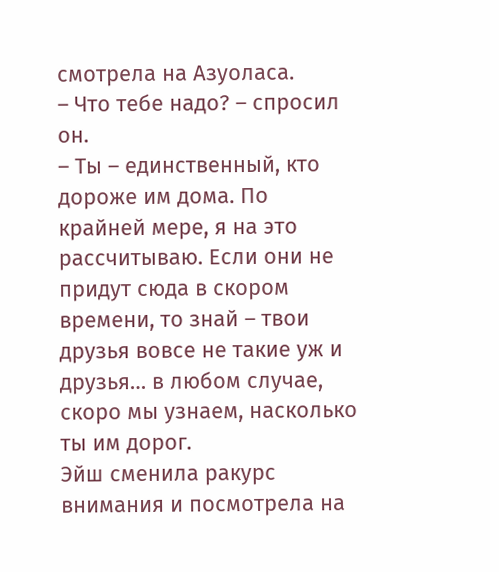смотрела на Азуоласа.
– Что тебе надо? – спросил он.
– Ты – единственный, кто дороже им дома. По крайней мере, я на это рассчитываю. Если они не придут сюда в скором времени, то знай – твои друзья вовсе не такие уж и друзья… в любом случае, скоро мы узнаем, насколько ты им дорог.
Эйш сменила ракурс внимания и посмотрела на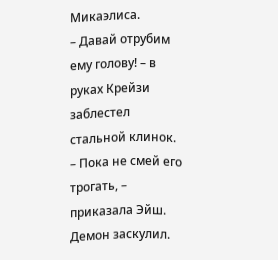Микаэлиса.
– Давай отрубим ему голову! – в руках Крейзи заблестел стальной клинок.
– Пока не смей его трогать, – приказала Эйш.
Демон заскулил.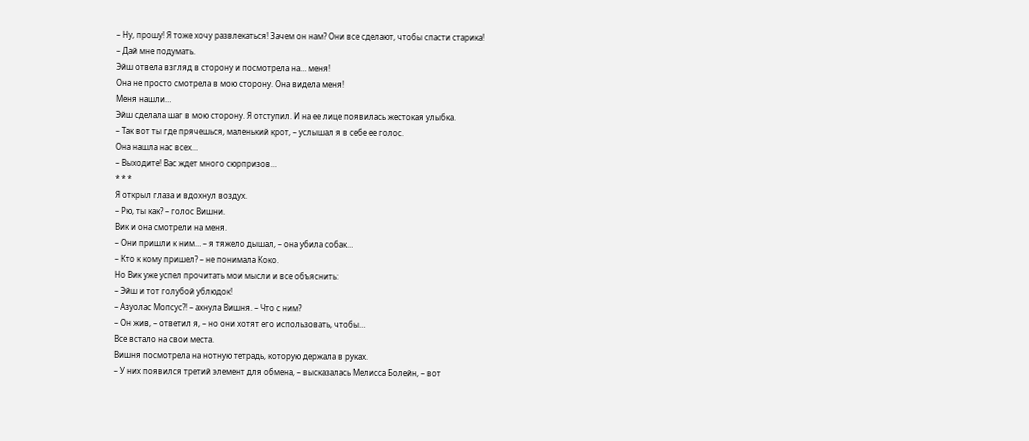– Ну, прошу! Я тоже хочу развлекаться! Зачем он нам? Они все сделают, чтобы спасти старика!
– Дай мне подумать.
Эйш отвела взгляд в сторону и посмотрела на… меня!
Она не просто смотрела в мою сторону. Она видела меня!
Меня нашли…
Эйш сделала шаг в мою сторону. Я отступил. И на ее лице появилась жестокая улыбка.
– Так вот ты где прячешься, маленький крот, – услышал я в себе ее голос.
Она нашла нас всех…
– Выходите! Вас ждет много сюрпризов…
* * *
Я открыл глаза и вдохнул воздух.
– Рю, ты как? – голос Вишни.
Вик и она смотрели на меня.
– Они пришли к ним… – я тяжело дышал, – она убила собак…
– Кто к кому пришел? – не понимала Коко.
Но Вик уже успел прочитать мои мысли и все объяснить:
– Эйш и тот голубой ублюдок!
– Азуолас Мопсус?! – ахнула Вишня. – Что с ним?
– Он жив, – ответил я, – но они хотят его использовать, чтобы…
Все встало на свои места.
Вишня посмотрела на нотную тетрадь, которую держала в руках.
– У них появился третий элемент для обмена, – высказалась Мелисса Болейн, – вот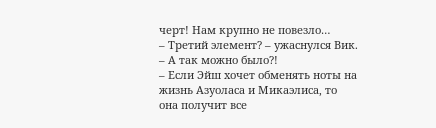черт! Нам крупно не повезло…
– Третий элемент? – ужаснулся Вик. – А так можно было?!
– Если Эйш хочет обменять ноты на жизнь Азуоласа и Микаэлиса, то она получит все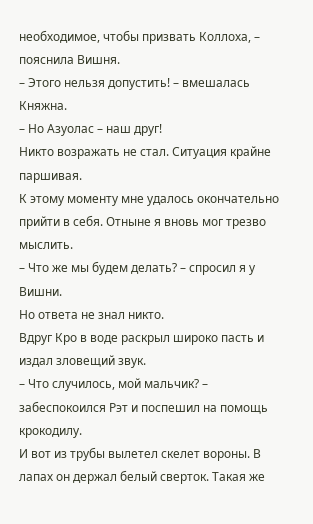необходимое, чтобы призвать Коллоха, – пояснила Вишня.
– Этого нельзя допустить! – вмешалась Княжна.
– Но Азуолас – наш друг!
Никто возражать не стал. Ситуация крайне паршивая.
К этому моменту мне удалось окончательно прийти в себя. Отныне я вновь мог трезво мыслить.
– Что же мы будем делать? – спросил я у Вишни.
Но ответа не знал никто.
Вдруг Кро в воде раскрыл широко пасть и издал зловещий звук.
– Что случилось, мой мальчик? – забеспокоился Рэт и поспешил на помощь крокодилу.
И вот из трубы вылетел скелет вороны. В лапах он держал белый сверток. Такая же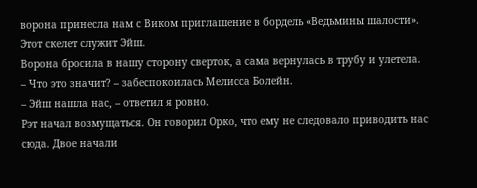ворона принесла нам с Виком приглашение в бордель «Ведьмины шалости». Этот скелет служит Эйш.
Ворона бросила в нашу сторону сверток, а сама вернулась в трубу и улетела.
– Что это значит? – забеспокоилась Мелисса Болейн.
– Эйш нашла нас, – ответил я ровно.
Рэт начал возмущаться. Он говорил Орко, что ему не следовало приводить нас сюда. Двое начали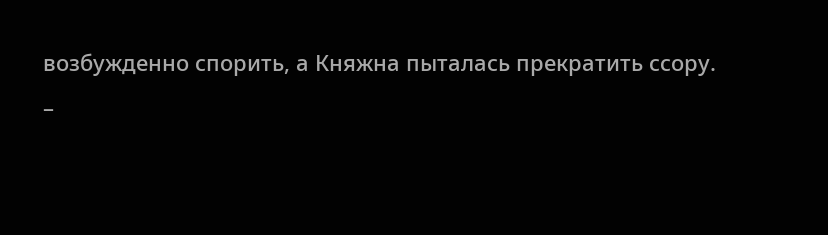возбужденно спорить, а Княжна пыталась прекратить ссору.
–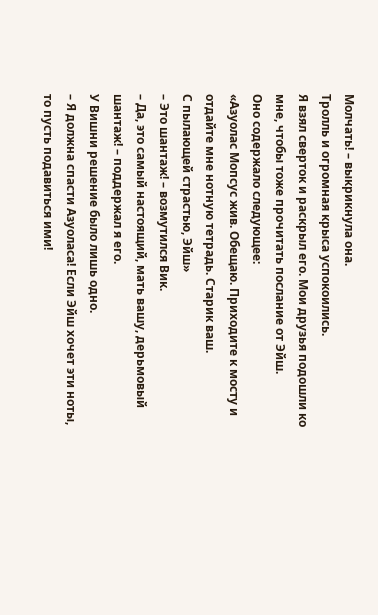Молчать! – выкрикнула она.
Тролль и огромная крыса успокоились.
Я взял сверток и раскрыл его. Мои друзья подошли ко мне, чтобы тоже прочитать послание от Эйш.
Оно содержало следующее:
«Азуолас Мопсус жив. Обещаю. Приходите к мосту и отдайте мне нотную тетрадь. Старик ваш.
С пылающей страстью, Эйш»
– Это шантаж! – возмутился Вик.
– Да, это самый настоящий, мать вашу, дерьмовый шантаж! – поддержал я его.
У Вишни решение было лишь одно.
– Я должна спасти Азуоласа! Если Эйш хочет эти ноты, то пусть подавиться ими!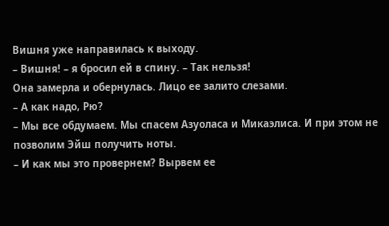Вишня уже направилась к выходу.
– Вишня! – я бросил ей в спину. – Так нельзя!
Она замерла и обернулась. Лицо ее залито слезами.
– А как надо, Рю?
– Мы все обдумаем. Мы спасем Азуоласа и Микаэлиса. И при этом не позволим Эйш получить ноты.
– И как мы это провернем? Вырвем ее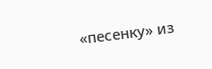«песенку» из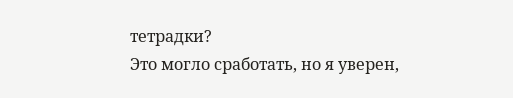тетрадки?
Это могло сработать, но я уверен,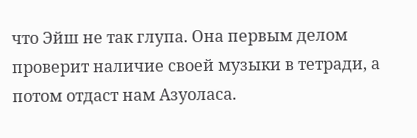что Эйш не так глупа. Она первым делом проверит наличие своей музыки в тетради, а потом отдаст нам Азуоласа.